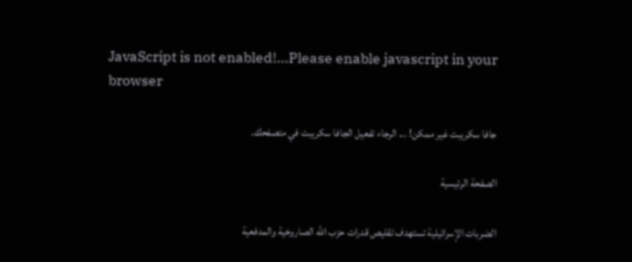JavaScript is not enabled!...Please enable javascript in your browser

جافا سكريبت غير ممكن! ... الرجاء تفعيل الجافا سكريبت في متصفحك.

الصفحة الرئيسية

الضربات الإسرائيلية تستهدف تقليص قدرات حزب الله الصاروخية والمدفعية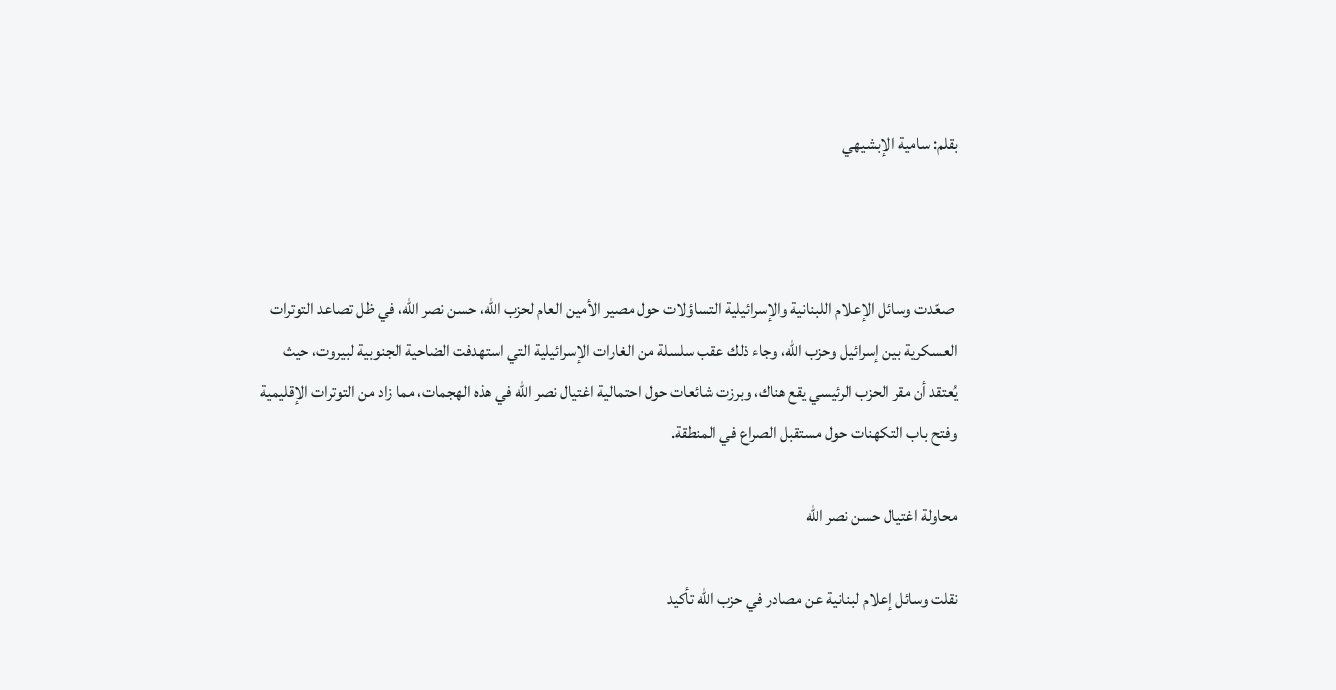بقلم: سامية الإبشيهي



 صعّدت وسائل الإعلام اللبنانية والإسرائيلية التساؤلات حول مصير الأمين العام لحزب الله، حسن نصر الله، في ظل تصاعد التوترات العسكرية بين إسرائيل وحزب الله، وجاء ذلك عقب سلسلة من الغارات الإسرائيلية التي استهدفت الضاحية الجنوبية لبيروت، حيث يُعتقد أن مقر الحزب الرئيسي يقع هناك، وبرزت شائعات حول احتمالية اغتيال نصر الله في هذه الهجمات، مما زاد من التوترات الإقليمية وفتح باب التكهنات حول مستقبل الصراع في المنطقة.

محاولة اغتيال حسن نصر الله

نقلت وسائل إعلام لبنانية عن مصادر في حزب الله تأكيد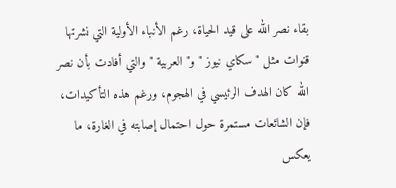بقاء نصر الله على قيد الحياة، رغم الأنباء الأولية التي نشرتها قنوات مثل " سكاي نيوز " و" العربية " والتي أفادت بأن نصر الله كان الهدف الرئيسي في الهجوم، ورغم هذه التأكيدات، فإن الشائعات مستمرة حول احتمال إصابته في الغارة، ما يعكس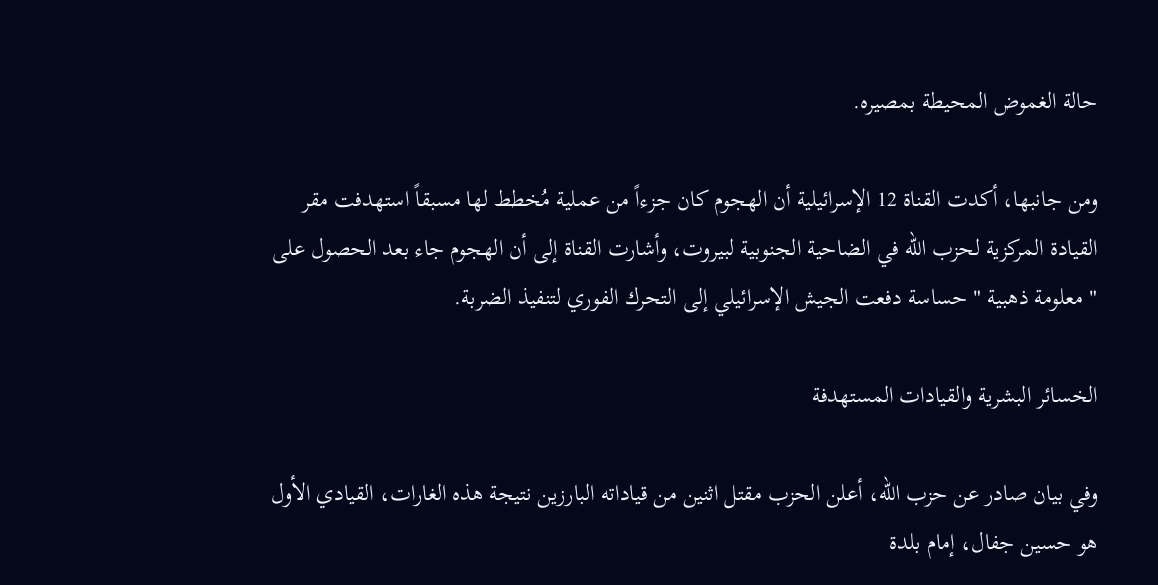حالة الغموض المحيطة بمصيره.

ومن جانبها، أكدت القناة 12 الإسرائيلية أن الهجوم كان جزءاً من عملية مُخطط لها مسبقاً استهدفت مقر القيادة المركزية لحزب الله في الضاحية الجنوبية لبيروت، وأشارت القناة إلى أن الهجوم جاء بعد الحصول على " معلومة ذهبية " حساسة دفعت الجيش الإسرائيلي إلى التحرك الفوري لتنفيذ الضربة.

الخسائر البشرية والقيادات المستهدفة

وفي بيان صادر عن حزب الله، أعلن الحزب مقتل اثنين من قياداته البارزين نتيجة هذه الغارات، القيادي الأول هو حسين جفال، إمام بلدة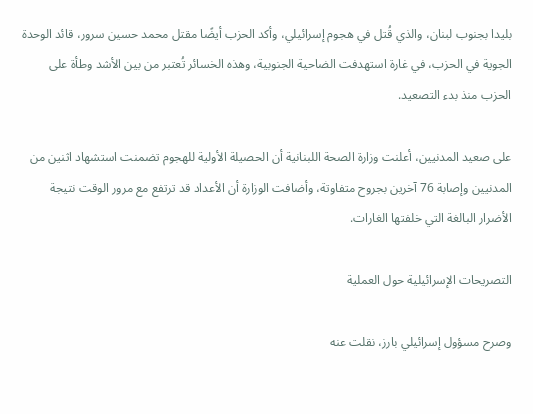بليدا بجنوب لبنان، والذي قُتل في هجوم إسرائيلي، وأكد الحزب أيضًا مقتل محمد حسين سرور، قائد الوحدة الجوية في الحزب، في غارة استهدفت الضاحية الجنوبية، وهذه الخسائر تُعتبر من بين الأشد وطأة على الحزب منذ بدء التصعيد.

على صعيد المدنيين، أعلنت وزارة الصحة اللبنانية أن الحصيلة الأولية للهجوم تضمنت استشهاد اثنين من المدنيين وإصابة 76 آخرين بجروح متفاوتة، وأضافت الوزارة أن الأعداد قد ترتفع مع مرور الوقت نتيجة الأضرار البالغة التي خلفتها الغارات.

التصريحات الإسرائيلية حول العملية

وصرح مسؤول إسرائيلي بارز، نقلت عنه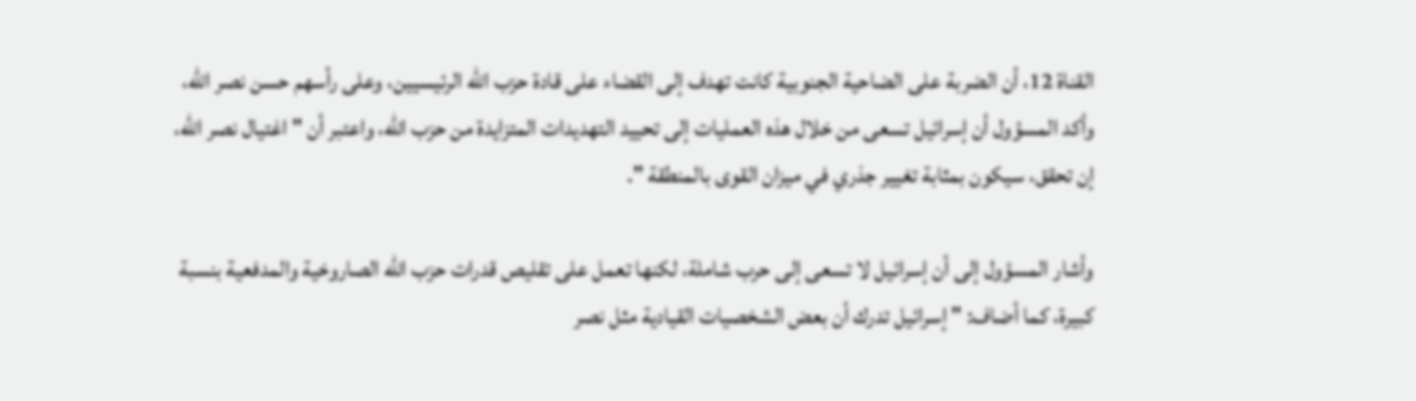القناة 12، أن الضربة على الضاحية الجنوبية كانت تهدف إلى القضاء على قادة حزب الله الرئيسيين، وعلى رأسهم حسن نصر الله، وأكد المسؤول أن إسرائيل تسعى من خلال هذه العمليات إلى تحييد التهديدات المتزايدة من حزب الله، واعتبر أن " اغتيال نصر الله، إن تحقق، سيكون بمثابة تغيير جذري في ميزان القوى بالمنطقة ".

وأشار المسؤول إلى أن إسرائيل لا تسعى إلى حرب شاملة، لكنها تعمل على تقليص قدرات حزب الله الصاروخية والمدفعية بنسبة كبيرة، كما أضاف: " إسرائيل تدرك أن بعض الشخصيات القيادية مثل نصر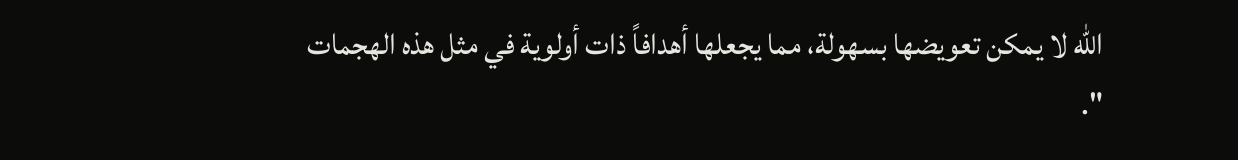الله لا يمكن تعويضها بسهولة، مما يجعلها أهدافاً ذات أولوية في مثل هذه الهجمات ".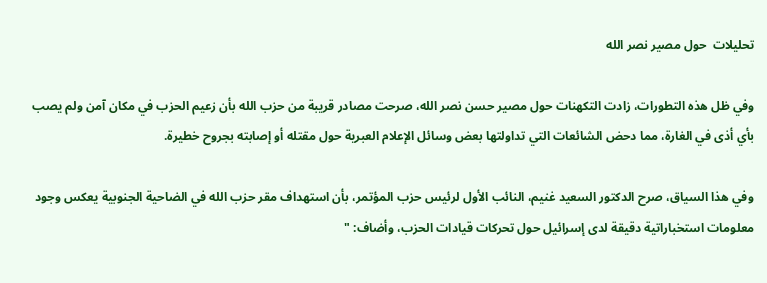تحليلات  حول مصير نصر الله

وفي ظل هذه التطورات، زادت التكهنات حول مصير حسن نصر الله، صرحت مصادر قريبة من حزب الله بأن زعيم الحزب في مكان آمن ولم يصب بأي أذى في الغارة، مما دحض الشائعات التي تداولتها بعض وسائل الإعلام العبرية حول مقتله أو إصابته بجروح خطيرة.

وفي هذا السياق، صرح الدكتور السعيد غنيم، النائب الأول لرئيس حزب المؤتمر، بأن استهداف مقر حزب الله في الضاحية الجنوبية يعكس وجود معلومات استخباراتية دقيقة لدى إسرائيل حول تحركات قيادات الحزب، وأضاف: "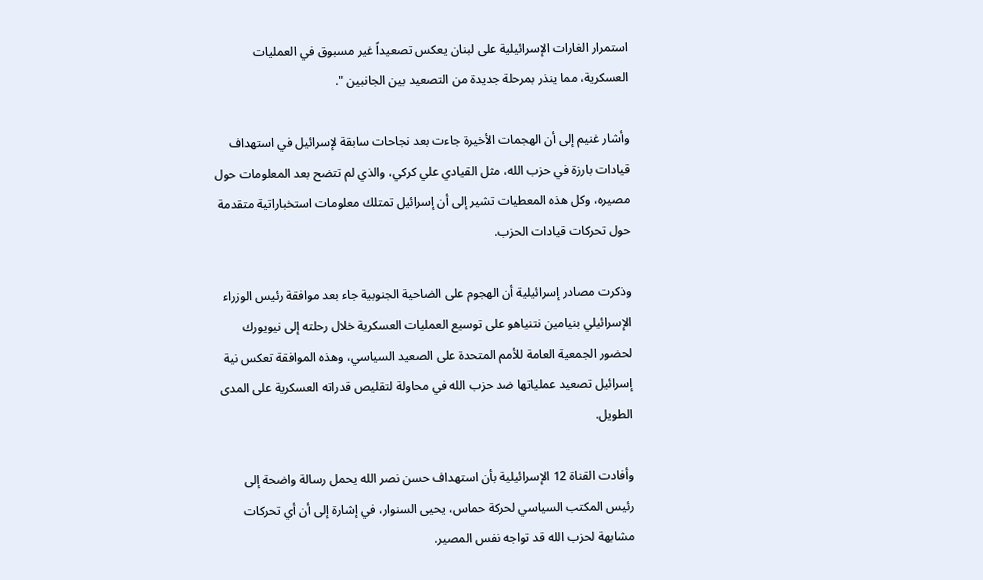استمرار الغارات الإسرائيلية على لبنان يعكس تصعيداً غير مسبوق في العمليات العسكرية، مما ينذر بمرحلة جديدة من التصعيد بين الجانبين ".

وأشار غنيم إلى أن الهجمات الأخيرة جاءت بعد نجاحات سابقة لإسرائيل في استهداف قيادات بارزة في حزب الله، مثل القيادي علي كركي، والذي لم تتضح بعد المعلومات حول مصيره، وكل هذه المعطيات تشير إلى أن إسرائيل تمتلك معلومات استخباراتية متقدمة حول تحركات قيادات الحزب.

وذكرت مصادر إسرائيلية أن الهجوم على الضاحية الجنوبية جاء بعد موافقة رئيس الوزراء الإسرائيلي بنيامين نتنياهو على توسيع العمليات العسكرية خلال رحلته إلى نيويورك لحضور الجمعية العامة للأمم المتحدة على الصعيد السياسي، وهذه الموافقة تعكس نية إسرائيل تصعيد عملياتها ضد حزب الله في محاولة لتقليص قدراته العسكرية على المدى الطويل.

وأفادت القناة 12 الإسرائيلية بأن استهداف حسن نصر الله يحمل رسالة واضحة إلى رئيس المكتب السياسي لحركة حماس، يحيى السنوار، في إشارة إلى أن أي تحركات مشابهة لحزب الله قد تواجه نفس المصير.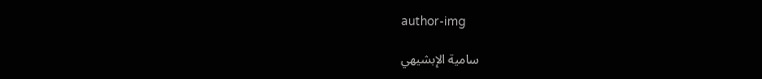author-img

سامية الإبشيهي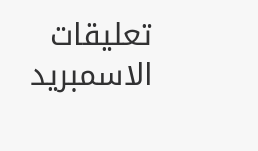تعليقات
الاسمبريد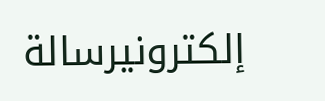إلكترونيرسالة